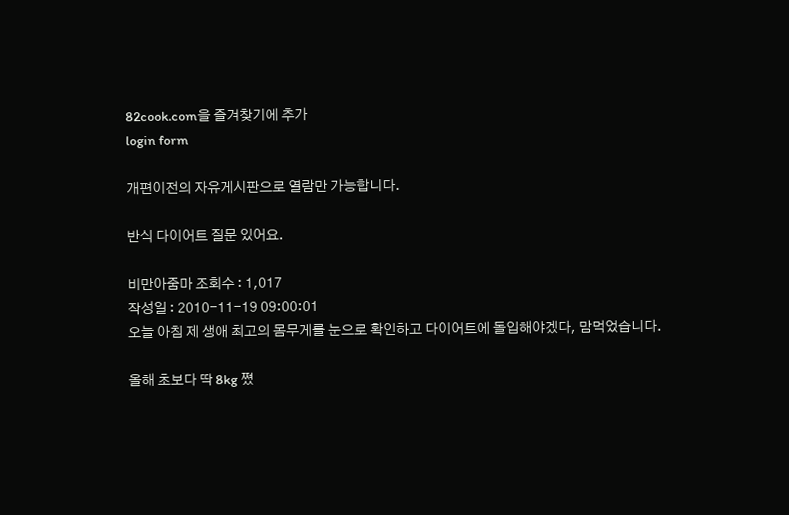82cook.com을 즐겨찾기에 추가
login form

개편이전의 자유게시판으로 열람만 가능합니다.

반식 다이어트 질문 있어요.

비만아줌마 조회수 : 1,017
작성일 : 2010-11-19 09:00:01
오늘 아침 제 생애 최고의 몸무게를 눈으로 확인하고 다이어트에 돌입해야겠다, 맘먹었습니다.

올해 초보다 딱 8kg 쪘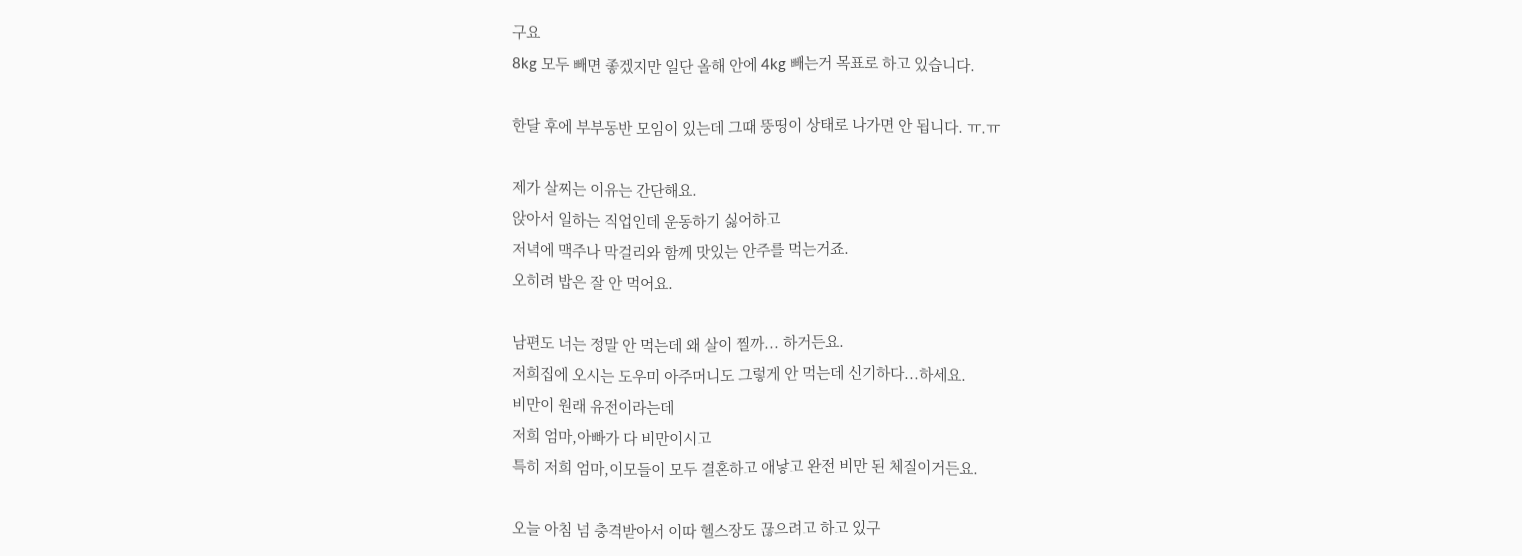구요
8kg 모두 빼면 좋겠지만 일단 올해 안에 4kg 빼는거 목표로 하고 있습니다.

한달 후에 부부동반 모임이 있는데 그때 뚱띵이 상태로 나가면 안 됩니다. ㅠ.ㅠ

제가 살찌는 이유는 간단해요.
앉아서 일하는 직업인데 운동하기 싫어하고
저녁에 맥주나 막걸리와 함께 맛있는 안주를 먹는거죠.
오히려 밥은 잘 안 먹어요.

남편도 너는 정말 안 먹는데 왜 살이 찔까... 하거든요.
저희집에 오시는 도우미 아주머니도 그렇게 안 먹는데 신기하다...하세요.
비만이 원래 유전이라는데
저희 엄마,아빠가 다 비만이시고
특히 저희 엄마,이모들이 모두 결혼하고 애낳고 완전 비만 된 체질이거든요.

오늘 아침 넘 충격받아서 이따 헬스장도 끊으려고 하고 있구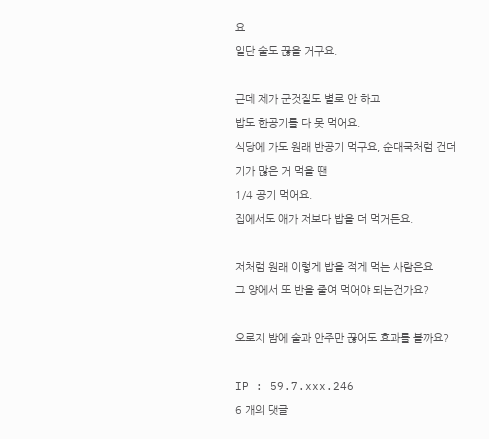요
일단 술도 끊을 거구요.

근데 제가 군것질도 별로 안 하고
밥도 한공기를 다 못 먹어요.
식당에 가도 원래 반공기 먹구요, 순대국처럼 건더기가 많은 거 먹을 땐
1/4 공기 먹어요.
집에서도 애가 저보다 밥을 더 먹거든요.

저처럼 원래 이렇게 밥을 적게 먹는 사람은요
그 양에서 또 반을 줄여 먹어야 되는건가요?

오로지 밤에 술과 안주만 끊어도 효과를 볼까요?

IP : 59.7.xxx.246
6 개의 댓글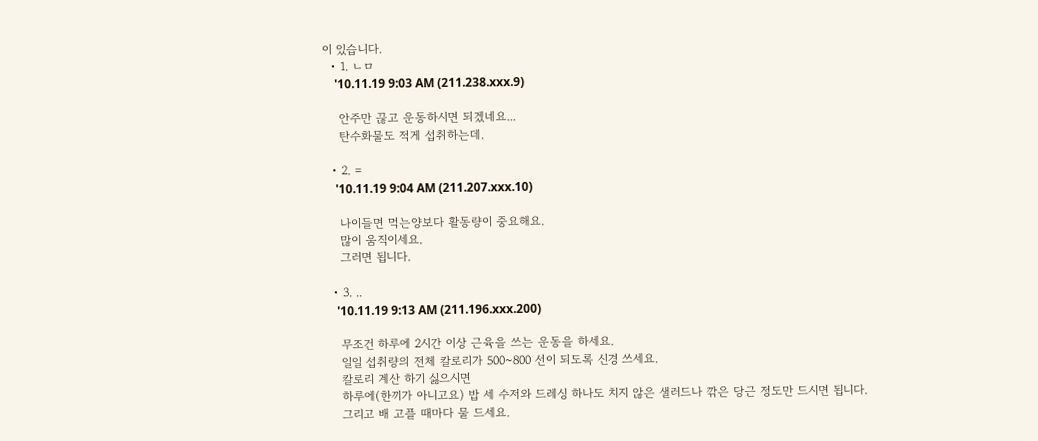이 있습니다.
  • 1. ㄴㅁ
    '10.11.19 9:03 AM (211.238.xxx.9)

    안주만 끊고 운동하시면 되겠네요...
    탄수화물도 적게 섭취하는데.

  • 2. =
    '10.11.19 9:04 AM (211.207.xxx.10)

    나이들면 먹는양보다 활동량이 중요해요.
    많이 움직이세요.
    그러면 됩니다.

  • 3. ..
    '10.11.19 9:13 AM (211.196.xxx.200)

    무조건 하루에 2시간 이상 근육을 쓰는 운동을 하세요.
    일일 섭취량의 전체 칼로리가 500~800 선이 되도록 신경 쓰세요.
    칼로리 계산 하기 싫으시면
    하루에(한끼가 아니고요) 밥 세 수저와 드레싱 하나도 치지 않은 샐러드나 깎은 당근 정도만 드시면 됩니다.
    그리고 배 고플 때마다 물 드세요.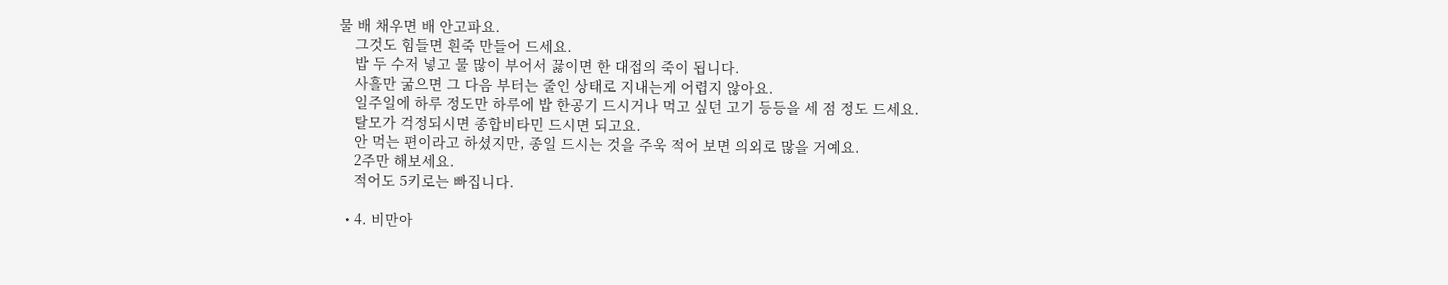물 배 채우면 배 안고파요.
    그것도 힘들면 흰죽 만들어 드세요.
    밥 두 수저 넣고 물 많이 부어서 끓이면 한 대접의 죽이 됩니다.
    사흘만 굶으면 그 다음 부터는 줄인 상태로 지내는게 어렵지 않아요.
    일주일에 하루 정도만 하루에 밥 한공기 드시거나 먹고 싶던 고기 등등을 세 점 정도 드세요.
    탈모가 걱정되시면 종합비타민 드시면 되고요.
    안 먹는 편이라고 하셨지만, 종일 드시는 것을 주욱 적어 보면 의외로 많을 거예요.
    2주만 해보세요.
    적어도 5키로는 빠집니다.

  • 4. 비만아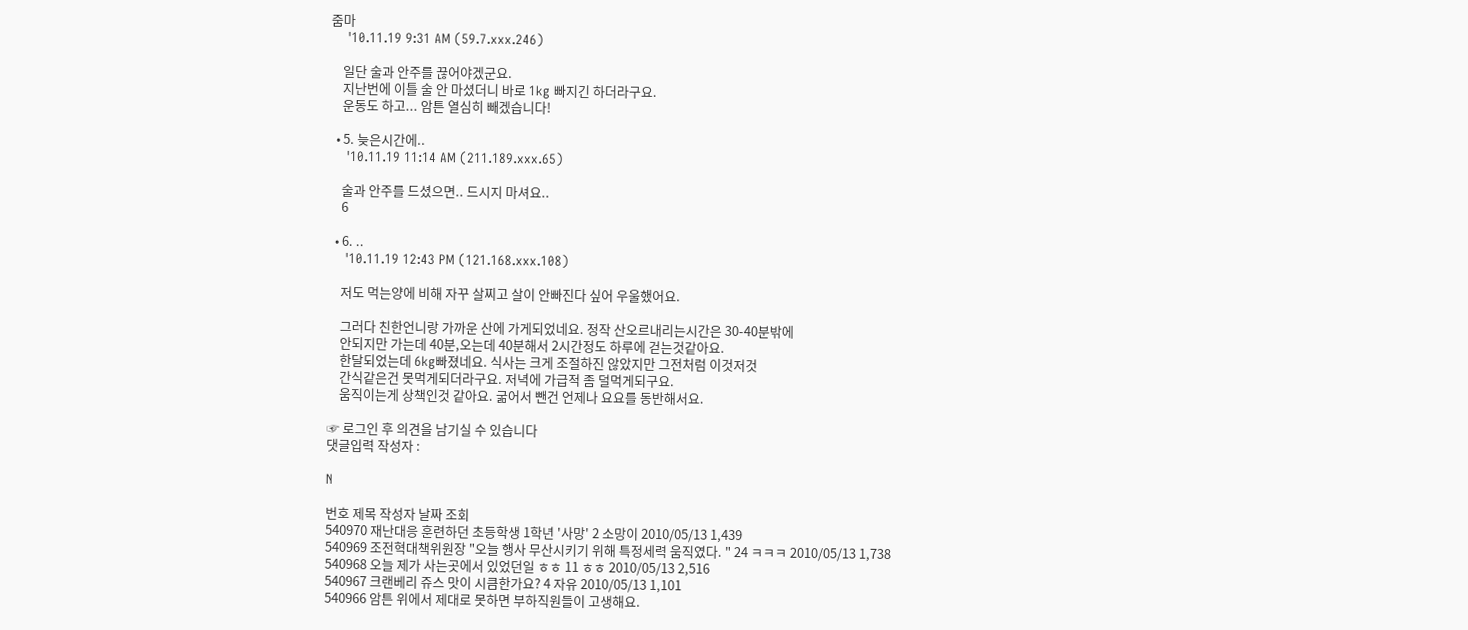줌마
    '10.11.19 9:31 AM (59.7.xxx.246)

    일단 술과 안주를 끊어야겠군요.
    지난번에 이틀 술 안 마셨더니 바로 1kg 빠지긴 하더라구요.
    운동도 하고... 암튼 열심히 빼겠습니다!

  • 5. 늦은시간에..
    '10.11.19 11:14 AM (211.189.xxx.65)

    술과 안주를 드셨으면.. 드시지 마셔요..
    6

  • 6. ..
    '10.11.19 12:43 PM (121.168.xxx.108)

    저도 먹는양에 비해 자꾸 살찌고 살이 안빠진다 싶어 우울했어요.

    그러다 친한언니랑 가까운 산에 가게되었네요. 정작 산오르내리는시간은 30-40분밖에
    안되지만 가는데 40분,오는데 40분해서 2시간정도 하루에 걷는것같아요.
    한달되었는데 6kg빠졌네요. 식사는 크게 조절하진 않았지만 그전처럼 이것저것
    간식같은건 못먹게되더라구요. 저녁에 가급적 좀 덜먹게되구요.
    움직이는게 상책인것 같아요. 굶어서 뺀건 언제나 요요를 동반해서요.

☞ 로그인 후 의견을 남기실 수 있습니다
댓글입력 작성자 :

N

번호 제목 작성자 날짜 조회
540970 재난대응 훈련하던 초등학생 1학년 '사망' 2 소망이 2010/05/13 1,439
540969 조전혁대책위원장 "오늘 행사 무산시키기 위해 특정세력 움직였다. " 24 ㅋㅋㅋ 2010/05/13 1,738
540968 오늘 제가 사는곳에서 있었던일 ㅎㅎ 11 ㅎㅎ 2010/05/13 2,516
540967 크랜베리 쥬스 맛이 시큼한가요? 4 자유 2010/05/13 1,101
540966 암튼 위에서 제대로 못하면 부하직원들이 고생해요.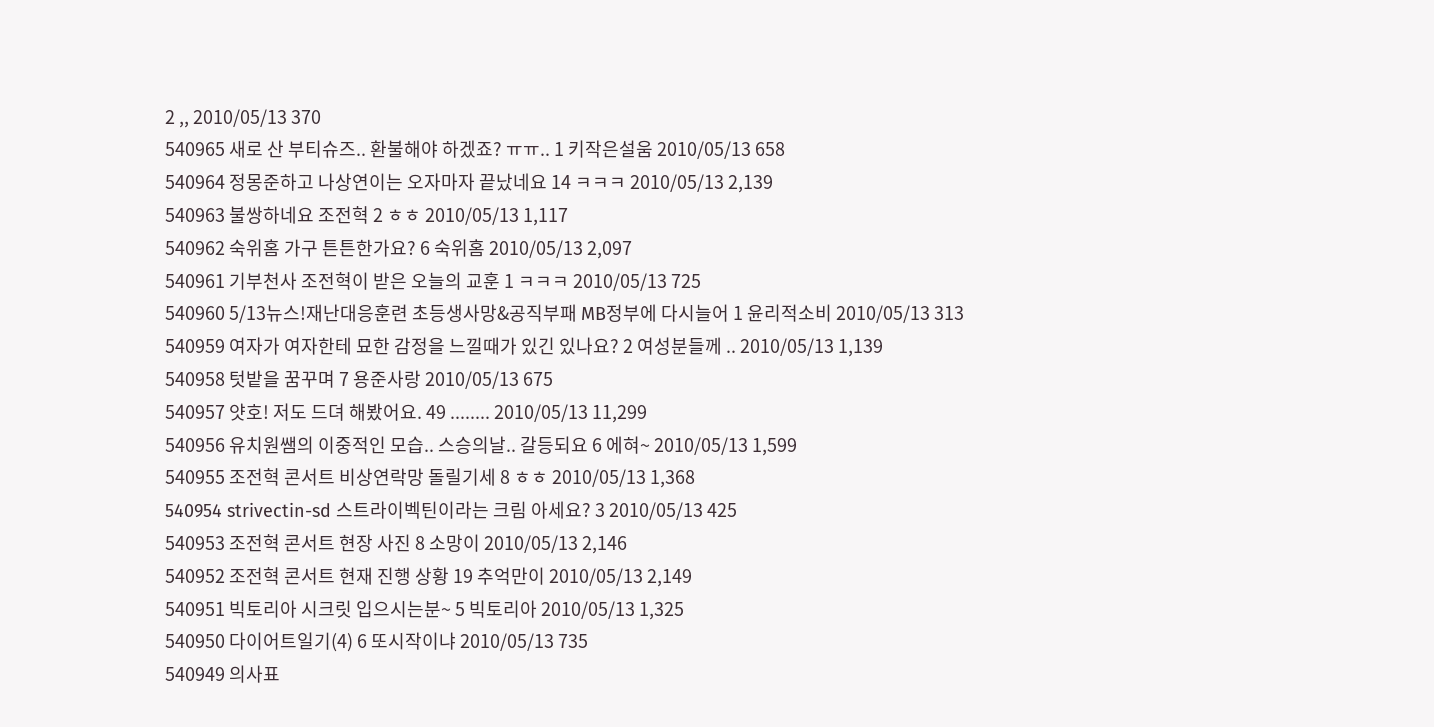2 ,, 2010/05/13 370
540965 새로 산 부티슈즈.. 환불해야 하겠죠? ㅠㅠ.. 1 키작은설움 2010/05/13 658
540964 정몽준하고 나상연이는 오자마자 끝났네요 14 ㅋㅋㅋ 2010/05/13 2,139
540963 불쌍하네요 조전혁 2 ㅎㅎ 2010/05/13 1,117
540962 숙위홈 가구 튼튼한가요? 6 숙위홈 2010/05/13 2,097
540961 기부천사 조전혁이 받은 오늘의 교훈 1 ㅋㅋㅋ 2010/05/13 725
540960 5/13뉴스!재난대응훈련 초등생사망&공직부패 MB정부에 다시늘어 1 윤리적소비 2010/05/13 313
540959 여자가 여자한테 묘한 감정을 느낄때가 있긴 있나요? 2 여성분들께 .. 2010/05/13 1,139
540958 텃밭을 꿈꾸며 7 용준사랑 2010/05/13 675
540957 얏호! 저도 드뎌 해봤어요. 49 ........ 2010/05/13 11,299
540956 유치원쌤의 이중적인 모습.. 스승의날.. 갈등되요 6 에혀~ 2010/05/13 1,599
540955 조전혁 콘서트 비상연락망 돌릴기세 8 ㅎㅎ 2010/05/13 1,368
540954 strivectin-sd 스트라이벡틴이라는 크림 아세요? 3 2010/05/13 425
540953 조전혁 콘서트 현장 사진 8 소망이 2010/05/13 2,146
540952 조전혁 콘서트 현재 진행 상황 19 추억만이 2010/05/13 2,149
540951 빅토리아 시크릿 입으시는분~ 5 빅토리아 2010/05/13 1,325
540950 다이어트일기(4) 6 또시작이냐 2010/05/13 735
540949 의사표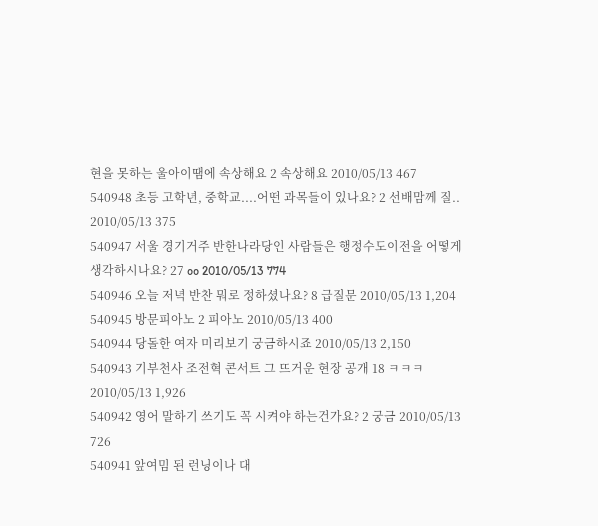현을 못하는 울아이땜에 속상해요 2 속상해요 2010/05/13 467
540948 초등 고학년, 중학교....어떤 과목들이 있나요? 2 선배맘께 질.. 2010/05/13 375
540947 서울 경기거주 반한나라당인 사람들은 행정수도이전을 어떻게 생각하시나요? 27 oo 2010/05/13 774
540946 오늘 저녁 반찬 뭐로 정하셨나요? 8 급질문 2010/05/13 1,204
540945 방문피아노 2 피아노 2010/05/13 400
540944 당돌한 여자 미리보기 궁금하시죠 2010/05/13 2,150
540943 기부천사 조전혁 콘서트 그 뜨거운 현장 공개 18 ㅋㅋㅋ 2010/05/13 1,926
540942 영어 말하기 쓰기도 꼭 시켜야 하는건가요? 2 궁금 2010/05/13 726
540941 앞여밈 된 런닝이나 대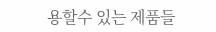용할수 있는 제품들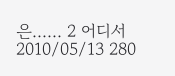은...... 2 어디서 2010/05/13 280